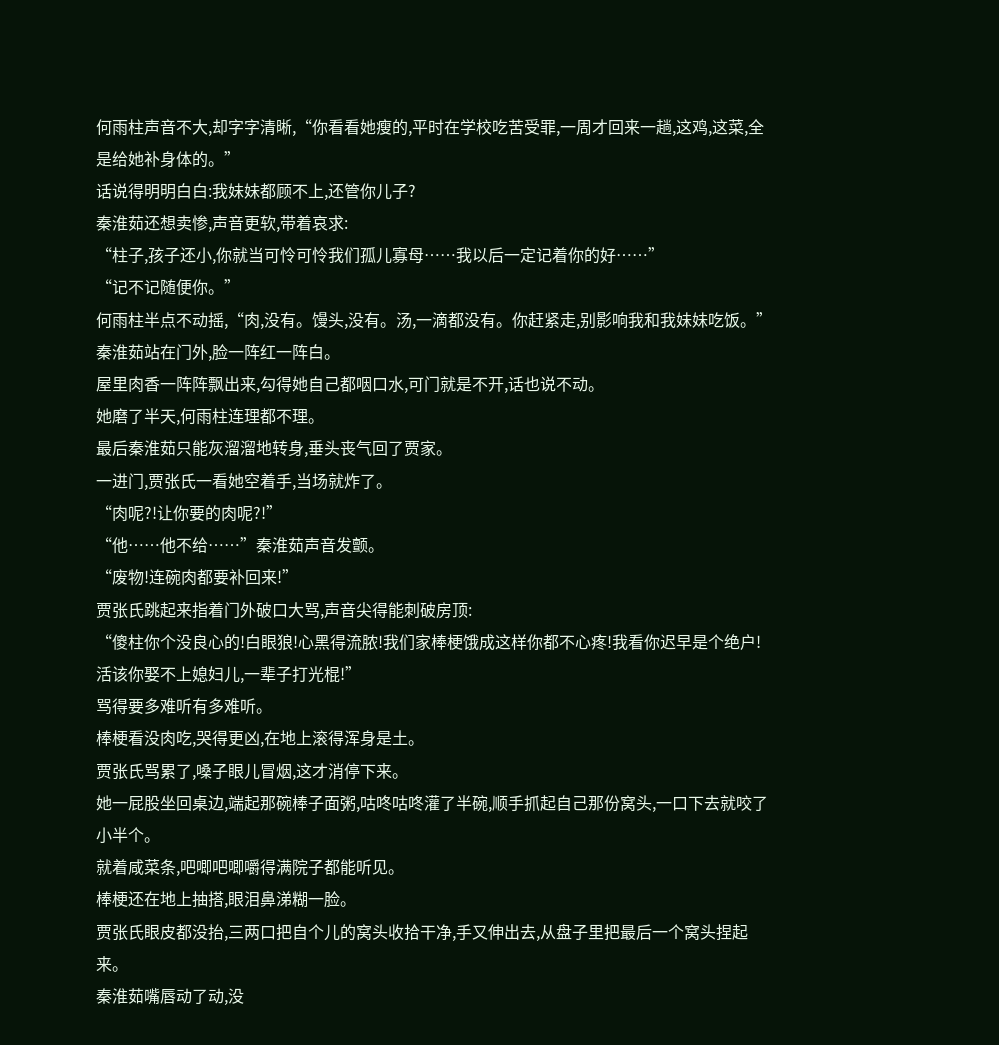何雨柱声音不大,却字字清晰,“你看看她瘦的,平时在学校吃苦受罪,一周才回来一趟,这鸡,这菜,全是给她补身体的。”
话说得明明白白:我妹妹都顾不上,还管你儿子?
秦淮茹还想卖惨,声音更软,带着哀求:
“柱子,孩子还小,你就当可怜可怜我们孤儿寡母……我以后一定记着你的好……”
“记不记随便你。”
何雨柱半点不动摇,“肉,没有。馒头,没有。汤,一滴都没有。你赶紧走,别影响我和我妹妹吃饭。”
秦淮茹站在门外,脸一阵红一阵白。
屋里肉香一阵阵飘出来,勾得她自己都咽口水,可门就是不开,话也说不动。
她磨了半天,何雨柱连理都不理。
最后秦淮茹只能灰溜溜地转身,垂头丧气回了贾家。
一进门,贾张氏一看她空着手,当场就炸了。
“肉呢?!让你要的肉呢?!”
“他……他不给……”秦淮茹声音发颤。
“废物!连碗肉都要补回来!”
贾张氏跳起来指着门外破口大骂,声音尖得能刺破房顶:
“傻柱你个没良心的!白眼狼!心黑得流脓!我们家棒梗饿成这样你都不心疼!我看你迟早是个绝户!活该你娶不上媳妇儿,一辈子打光棍!”
骂得要多难听有多难听。
棒梗看没肉吃,哭得更凶,在地上滚得浑身是土。
贾张氏骂累了,嗓子眼儿冒烟,这才消停下来。
她一屁股坐回桌边,端起那碗棒子面粥,咕咚咕咚灌了半碗,顺手抓起自己那份窝头,一口下去就咬了小半个。
就着咸菜条,吧唧吧唧嚼得满院子都能听见。
棒梗还在地上抽搭,眼泪鼻涕糊一脸。
贾张氏眼皮都没抬,三两口把自个儿的窝头收拾干净,手又伸出去,从盘子里把最后一个窝头捏起来。
秦淮茹嘴唇动了动,没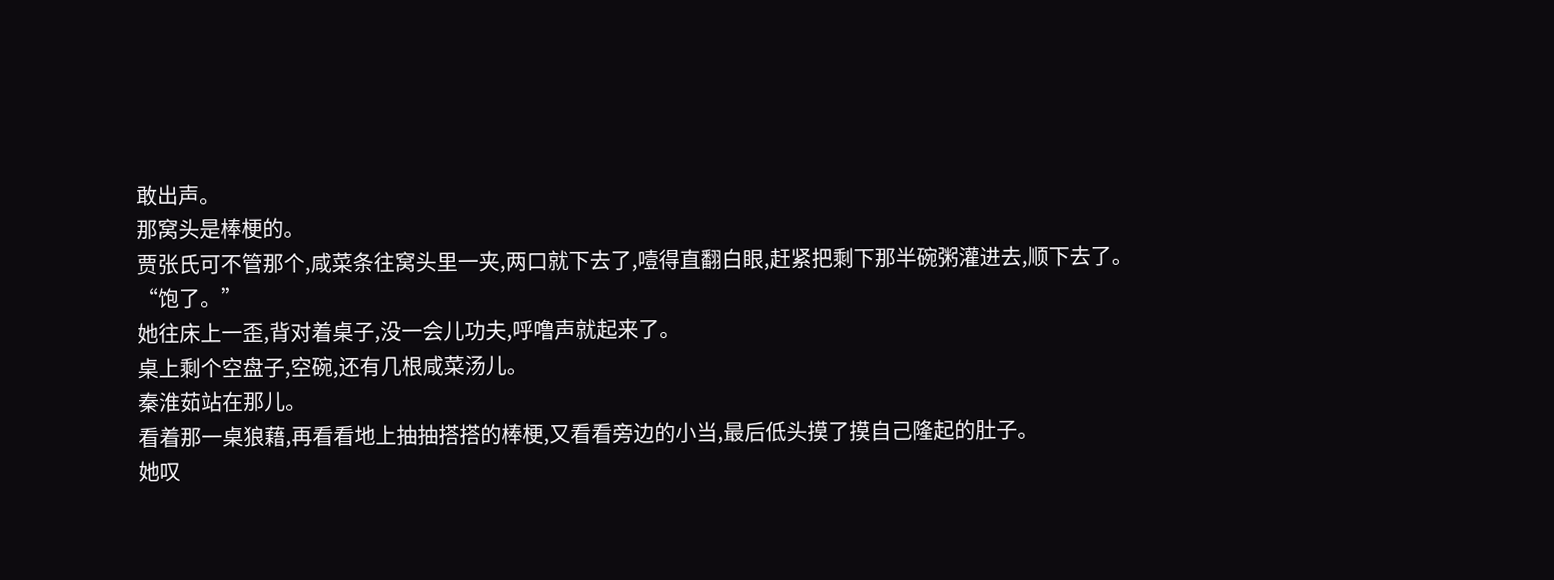敢出声。
那窝头是棒梗的。
贾张氏可不管那个,咸菜条往窝头里一夹,两口就下去了,噎得直翻白眼,赶紧把剩下那半碗粥灌进去,顺下去了。
“饱了。”
她往床上一歪,背对着桌子,没一会儿功夫,呼噜声就起来了。
桌上剩个空盘子,空碗,还有几根咸菜汤儿。
秦淮茹站在那儿。
看着那一桌狼藉,再看看地上抽抽搭搭的棒梗,又看看旁边的小当,最后低头摸了摸自己隆起的肚子。
她叹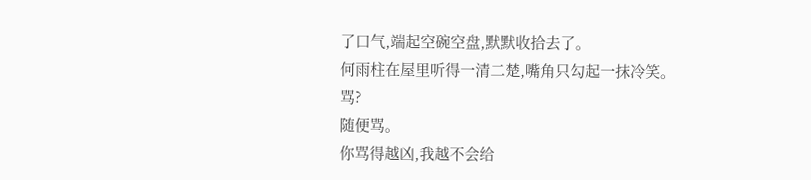了口气,端起空碗空盘,默默收拾去了。
何雨柱在屋里听得一清二楚,嘴角只勾起一抹冷笑。
骂?
随便骂。
你骂得越凶,我越不会给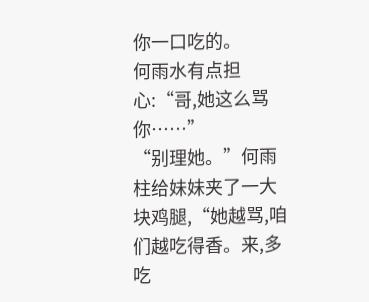你一口吃的。
何雨水有点担心:“哥,她这么骂你……”
“别理她。”何雨柱给妹妹夹了一大块鸡腿,“她越骂,咱们越吃得香。来,多吃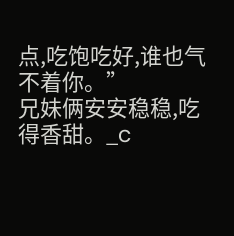点,吃饱吃好,谁也气不着你。”
兄妹俩安安稳稳,吃得香甜。_c